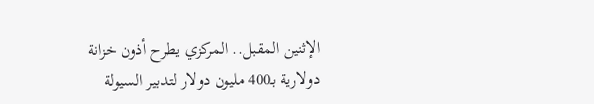الإثنين المقبل.. المركزي يطرح أذون خزانة دولارية بـ400 مليون دولار لتدبير السيولة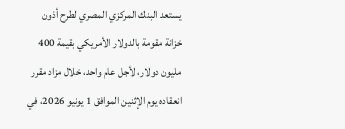يستعد البنك المركزي المصري لطرح أذون خزانة مقومة بالدولار الأمريكي بقيمة 400 مليون دولار، لأجل عام واحد، خلال مزاد مقرر انعقاده يوم الإثنين الموافق 1 يونيو 2026، في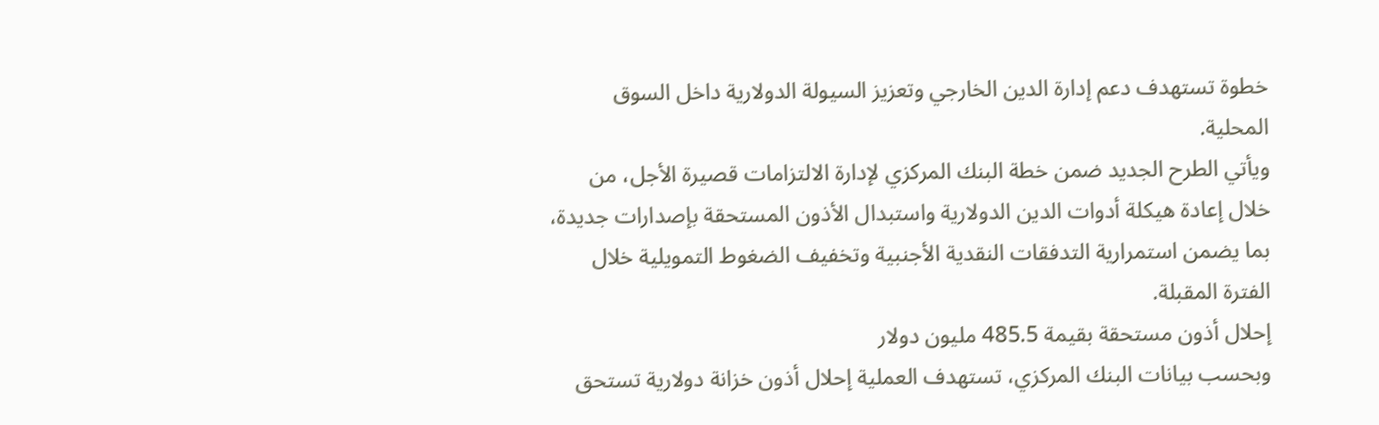خطوة تستهدف دعم إدارة الدين الخارجي وتعزيز السيولة الدولارية داخل السوق المحلية.
ويأتي الطرح الجديد ضمن خطة البنك المركزي لإدارة الالتزامات قصيرة الأجل، من خلال إعادة هيكلة أدوات الدين الدولارية واستبدال الأذون المستحقة بإصدارات جديدة، بما يضمن استمرارية التدفقات النقدية الأجنبية وتخفيف الضغوط التمويلية خلال الفترة المقبلة.
إحلال أذون مستحقة بقيمة 485.5 مليون دولار
وبحسب بيانات البنك المركزي، تستهدف العملية إحلال أذون خزانة دولارية تستحق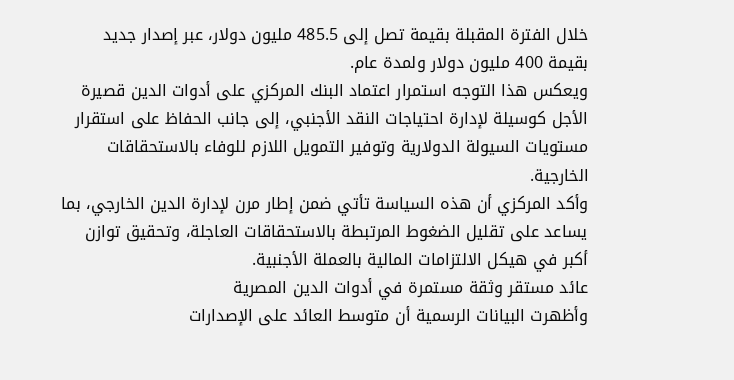خلال الفترة المقبلة بقيمة تصل إلى 485.5 مليون دولار، عبر إصدار جديد بقيمة 400 مليون دولار ولمدة عام.
ويعكس هذا التوجه استمرار اعتماد البنك المركزي على أدوات الدين قصيرة الأجل كوسيلة لإدارة احتياجات النقد الأجنبي، إلى جانب الحفاظ على استقرار مستويات السيولة الدولارية وتوفير التمويل اللازم للوفاء بالاستحقاقات الخارجية.
وأكد المركزي أن هذه السياسة تأتي ضمن إطار مرن لإدارة الدين الخارجي، بما يساعد على تقليل الضغوط المرتبطة بالاستحقاقات العاجلة، وتحقيق توازن أكبر في هيكل الالتزامات المالية بالعملة الأجنبية.
عائد مستقر وثقة مستمرة في أدوات الدين المصرية
وأظهرت البيانات الرسمية أن متوسط العائد على الإصدارات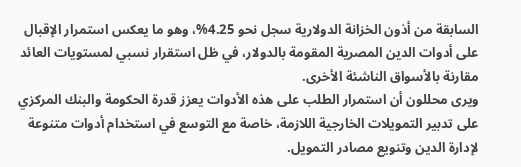السابقة من أذون الخزانة الدولارية سجل نحو 4.25%، وهو ما يعكس استمرار الإقبال على أدوات الدين المصرية المقومة بالدولار، في ظل استقرار نسبي لمستويات العائد مقارنة بالأسواق الناشئة الأخرى.
ويرى محللون أن استمرار الطلب على هذه الأدوات يعزز قدرة الحكومة والبنك المركزي على تدبير التمويلات الخارجية اللازمة، خاصة مع التوسع في استخدام أدوات متنوعة لإدارة الدين وتنويع مصادر التمويل.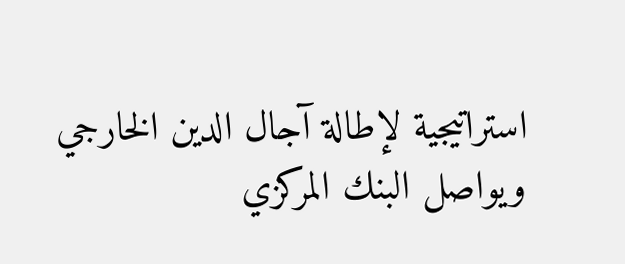استراتيجية لإطالة آجال الدين الخارجي
ويواصل البنك المركزي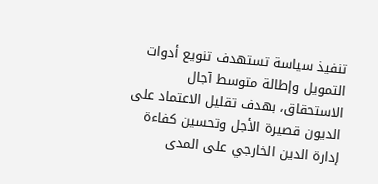تنفيذ سياسة تستهدف تنويع أدوات التمويل وإطالة متوسط آجال الاستحقاق، بهدف تقليل الاعتماد على الديون قصيرة الأجل وتحسين كفاءة إدارة الدين الخارجي على المدى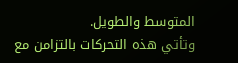المتوسط والطويل.
وتأتي هذه التحركات بالتزامن مع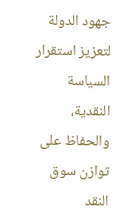جهود الدولة لتعزيز استقرار السياسة النقدية، والحفاظ على توازن سوق النقد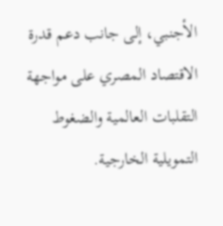الأجنبي، إلى جانب دعم قدرة الاقتصاد المصري على مواجهة التقلبات العالمية والضغوط التمويلية الخارجية.